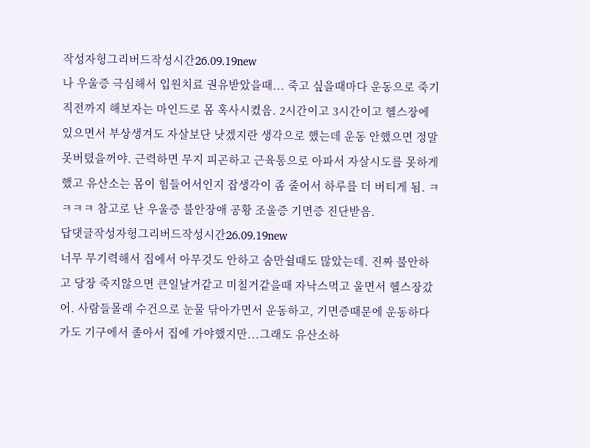작성자헝그리버드작성시간26.09.19new
나 우울증 극심해서 입원치료 권유받았을때... 죽고 싶을때마다 운동으로 죽기직전까지 해보자는 마인드로 몸 혹사시켰음. 2시간이고 3시간이고 헬스장에 있으면서 부상생겨도 자살보단 낫겠지란 생각으로 했는데 운동 안했으면 정말 못버텼을꺼야. 근력하면 무지 피곤하고 근육통으로 아파서 자살시도를 못하게 했고 유산소는 몸이 힘들어서인지 잡생각이 좀 줄어서 하루를 더 버티게 됨. ㅋㅋㅋㅋ 참고로 난 우울증 불안장애 공황 조울증 기면증 진단받음.
답댓글작성자헝그리버드작성시간26.09.19new
너무 무기력해서 집에서 아무것도 안하고 숨만쉴때도 많았는데. 진짜 불안하고 당장 죽지않으면 큰일날거같고 미칠거같을때 자낙스먹고 울면서 헬스장갔어. 사람들몰래 수건으로 눈물 닦아가면서 운동하고, 기면증때문에 운동하다가도 기구에서 졸아서 집에 가야했지만...그래도 유산소하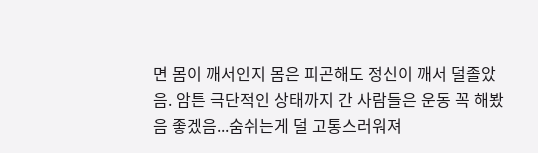면 몸이 깨서인지 몸은 피곤해도 정신이 깨서 덜졸았음. 암튼 극단적인 상태까지 간 사람들은 운동 꼭 해봤음 좋겠음...숨쉬는게 덜 고통스러워져